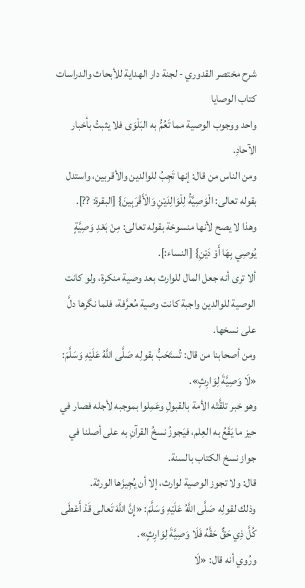شرح مختصر القدوري - لجنة دار الهداية للأبحاث والدراسات
كتاب الوصايا
واحد ووجوب الوصية مما تَعُمُّ به البَلْوَى فلا يثبتُ بأخبار الآحادِ.
ومن الناس من قال: إنها تَجِبُ للوالدين والأقربين، واستدل بقوله تعالى: الْوَصِيَّةُ لِلْوَالِدَيْنِ وَالْأَقْرَبِينَ} [البقرة: ??].
وهذا لا يصح لأنها منسوخة بقوله تعالى: مِنْ بَعْدِ وَصِيَّةٍ يُوصِي بِهَا أَوْ دَيْنِ} [النساء:].
ألا ترى أنه جعل المال للوارث بعد وصية منكرة، ولو كانت الوصية للوالدين واجبة كانت وصية مُعرَّفة، فلما نگرها دلَّ على نسخها.
ومن أصحابنا من قال: تُستَحَبُّ بقولِه صَلَّى اللَّهُ عَلَيْهِ وَسَلَّمَ: «لَا وَصِيَّةَ لِوَارِثٍ».
وهو خبر تلقَّتْه الأمة بالقبولِ وعَمِلوا بموجبه لأجله فصار في حيز ما يَقَعُ به العِلم، فيَجوزُ نسخُ القرآنِ به على أصلنا في جواز نسخ الكتاب بالسنة.
قال: ولا تجوز الوصية لوارث، إلا أن يُجِيزَها الورثة.
وذلك لقولِه صَلَّى اللَّهُ عَلَيْهِ وَسَلَّمَ: «إِنَّ اللَّهَ تَعالى قَدْ أَعْطَى كُلَّ ذِي حَقٌّ حَقَّهُ فَلَا وَصِيَّةَ لِوَارِثٍ».
ورُوي أنه قال: «لَا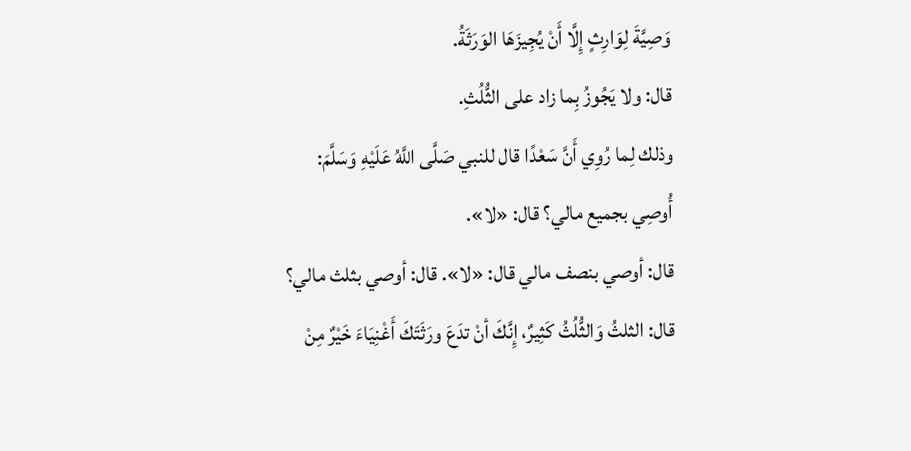وَصِيَّةَ لِوَارِثٍ إِلَّا أَنْ يُجِيزَهَا الوَرَثَةُ.
قال: ولا يَجُوزُ بِما زاد على الثُّلُثِ.
وذلك لِما رُوِي أَنَّ سَعْدًا قال للنبي صَلَّى اللَّهُ عَلَيْهِ وَسَلَّمَ: أُوصِي بجميع مالي؟ قال: «لا».
قال: أوصي بنصف مالي قال: «لا». قال: أوصي بثلث مالي؟ قال: الثلثُ وَالثُّلُثُ كَثِيرٌ، إِنَّكَ أنْ تدَعَ ورَثَتَكَ أَغْنِيَاءَ خَيْرٌ مِنْ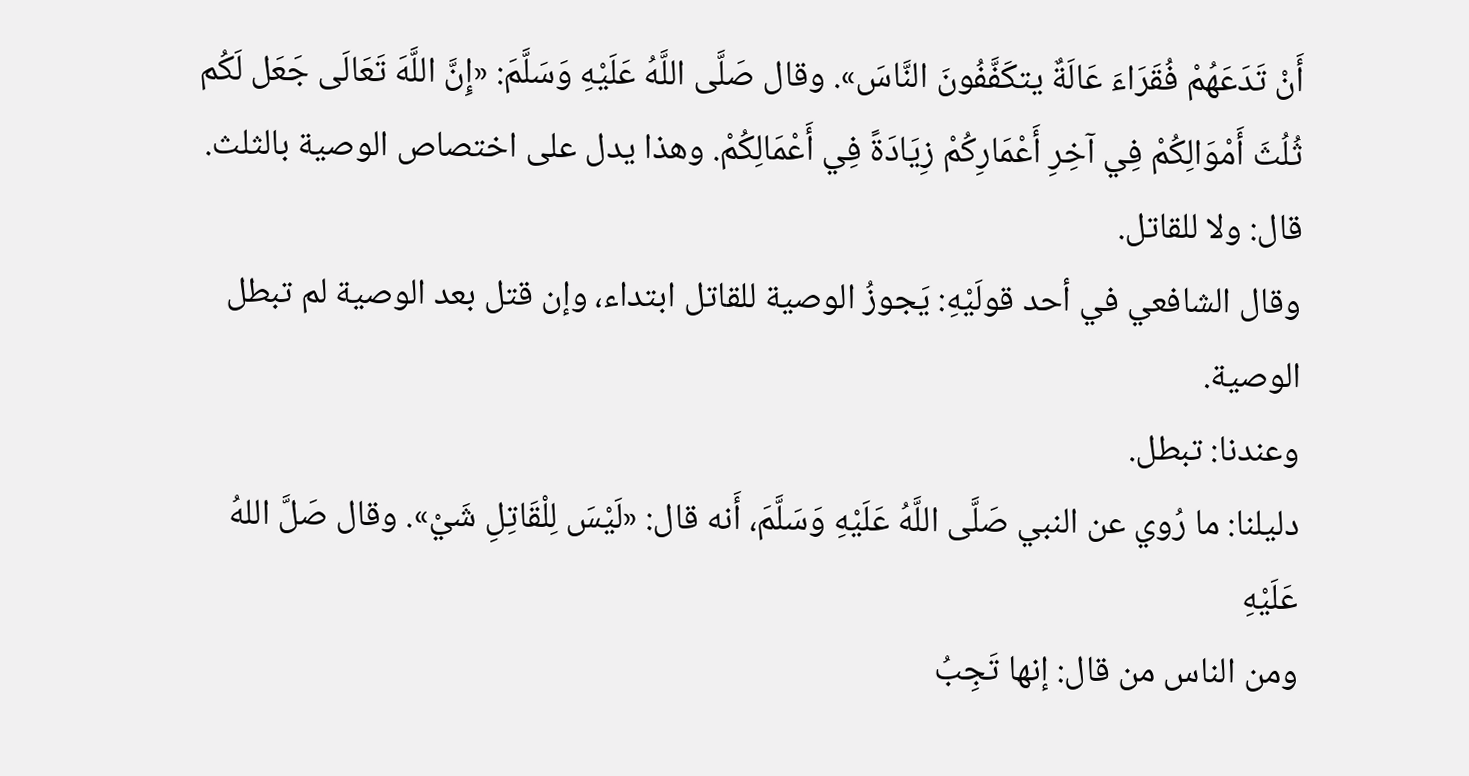أَنْ تَدَعَهُمْ فُقَرَاءَ عَالَةٌ يتكَفَّفُونَ النَّاسَ». وقال صَلَّى اللَّهُ عَلَيْهِ وَسَلَّمَ: «إِنَّ اللَّهَ تَعَالَى جَعَل لَكُم ثُلُثَ أَمْوَالِكُمْ فِي آخِرِ أَعْمَارِكُمْ زِيَادَةً فِي أَعْمَالِكُمْ. وهذا يدل على اختصاص الوصية بالثلث. قال: ولا للقاتل.
وقال الشافعي في أحد قولَيْهِ: يَجوزُ الوصية للقاتل ابتداء، وإن قتل بعد الوصية لم تبطل الوصية.
وعندنا: تبطل.
دليلنا: ما رُوي عن النبي صَلَّى اللَّهُ عَلَيْهِ وَسَلَّمَ، أَنه قال: «لَيْسَ لِلْقَاتِلِ شَيْ». وقال صَلَّ اللهُ عَلَيْهِ
ومن الناس من قال: إنها تَجِبُ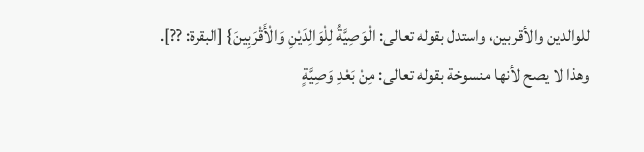للوالدين والأقربين، واستدل بقوله تعالى: الْوَصِيَّةُ لِلْوَالِدَيْنِ وَالْأَقْرَبِينَ} [البقرة: ??].
وهذا لا يصح لأنها منسوخة بقوله تعالى: مِنْ بَعْدِ وَصِيَّةٍ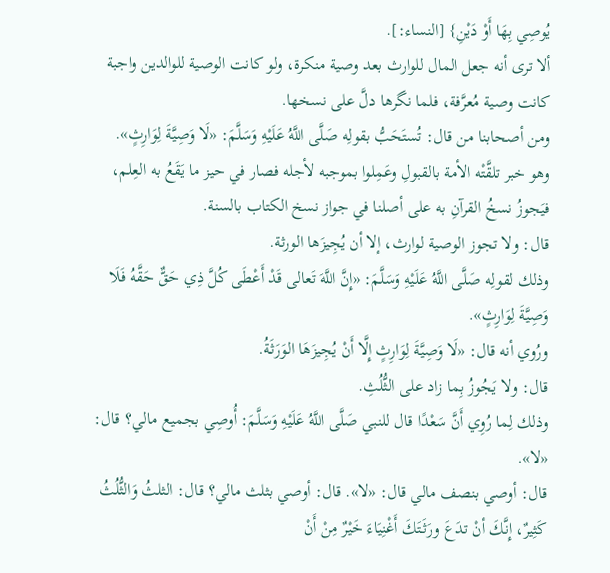يُوصِي بِهَا أَوْ دَيْنِ} [النساء:].
ألا ترى أنه جعل المال للوارث بعد وصية منكرة، ولو كانت الوصية للوالدين واجبة كانت وصية مُعرَّفة، فلما نگرها دلَّ على نسخها.
ومن أصحابنا من قال: تُستَحَبُّ بقولِه صَلَّى اللَّهُ عَلَيْهِ وَسَلَّمَ: «لَا وَصِيَّةَ لِوَارِثٍ».
وهو خبر تلقَّتْه الأمة بالقبولِ وعَمِلوا بموجبه لأجله فصار في حيز ما يَقَعُ به العِلم، فيَجوزُ نسخُ القرآنِ به على أصلنا في جواز نسخ الكتاب بالسنة.
قال: ولا تجوز الوصية لوارث، إلا أن يُجِيزَها الورثة.
وذلك لقولِه صَلَّى اللَّهُ عَلَيْهِ وَسَلَّمَ: «إِنَّ اللَّهَ تَعالى قَدْ أَعْطَى كُلَّ ذِي حَقٌّ حَقَّهُ فَلَا وَصِيَّةَ لِوَارِثٍ».
ورُوي أنه قال: «لَا وَصِيَّةَ لِوَارِثٍ إِلَّا أَنْ يُجِيزَهَا الوَرَثَةُ.
قال: ولا يَجُوزُ بِما زاد على الثُّلُثِ.
وذلك لِما رُوِي أَنَّ سَعْدًا قال للنبي صَلَّى اللَّهُ عَلَيْهِ وَسَلَّمَ: أُوصِي بجميع مالي؟ قال: «لا».
قال: أوصي بنصف مالي قال: «لا». قال: أوصي بثلث مالي؟ قال: الثلثُ وَالثُّلُثُ كَثِيرٌ، إِنَّكَ أنْ تدَعَ ورَثَتَكَ أَغْنِيَاءَ خَيْرٌ مِنْ أَنْ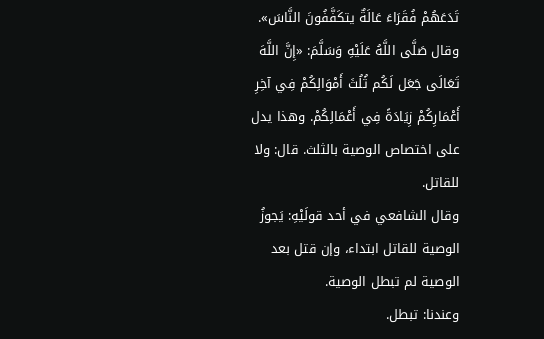تَدَعَهُمْ فُقَرَاءَ عَالَةٌ يتكَفَّفُونَ النَّاسَ». وقال صَلَّى اللَّهُ عَلَيْهِ وَسَلَّمَ: «إِنَّ اللَّهَ تَعَالَى جَعَل لَكُم ثُلُثَ أَمْوَالِكُمْ فِي آخِرِ أَعْمَارِكُمْ زِيَادَةً فِي أَعْمَالِكُمْ. وهذا يدل على اختصاص الوصية بالثلث. قال: ولا للقاتل.
وقال الشافعي في أحد قولَيْهِ: يَجوزُ الوصية للقاتل ابتداء، وإن قتل بعد الوصية لم تبطل الوصية.
وعندنا: تبطل.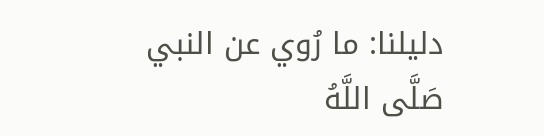دليلنا: ما رُوي عن النبي صَلَّى اللَّهُ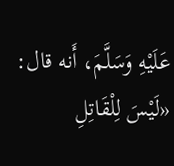عَلَيْهِ وَسَلَّمَ، أَنه قال: «لَيْسَ لِلْقَاتِلِ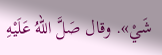شَيْ». وقال صَلَّ اللهُ عَلَيْهِ